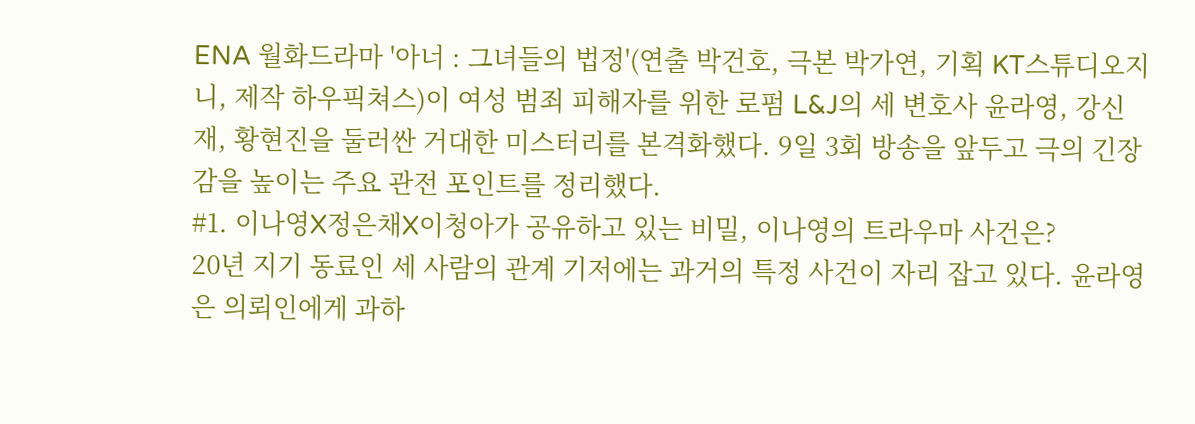ENA 월화드라마 '아너 : 그녀들의 법정'(연출 박건호, 극본 박가연, 기획 KT스튜디오지니, 제작 하우픽쳐스)이 여성 범죄 피해자를 위한 로펌 L&J의 세 변호사 윤라영, 강신재, 황현진을 둘러싼 거대한 미스터리를 본격화했다. 9일 3회 방송을 앞두고 극의 긴장감을 높이는 주요 관전 포인트를 정리했다.
#1. 이나영X정은채X이청아가 공유하고 있는 비밀, 이나영의 트라우마 사건은?
20년 지기 동료인 세 사람의 관계 기저에는 과거의 특정 사건이 자리 잡고 있다. 윤라영은 의뢰인에게 과하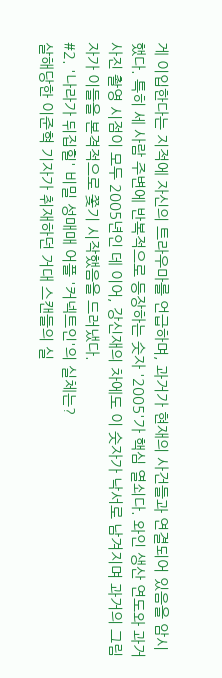게 이입한다는 지적에 자신의 트라우마를 언급하며, 과거가 현재의 사건들과 연결되어 있음을 암시했다. 특히 세 사람 주변에 반복적으로 등장하는 숫자 '2005'가 핵심 열쇠다. 와인 생산 연도와 과거 사진 촬영 시점이 모두 2005년인 데 이어, 강신재의 차에도 이 숫자가 낙서로 남겨지며 과거의 그림자가 이들을 본격적으로 쫓기 시작했음을 드러냈다.
#2. '나라가 뒤집힐' 비밀 성매매 어플 '커넥트인'의 실체는?
살해당한 이준혁 기자가 취재하던 거대 스캔들의 실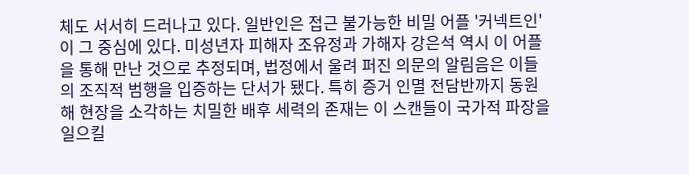체도 서서히 드러나고 있다. 일반인은 접근 불가능한 비밀 어플 '커넥트인'이 그 중심에 있다. 미성년자 피해자 조유정과 가해자 강은석 역시 이 어플을 통해 만난 것으로 추정되며, 법정에서 울려 퍼진 의문의 알림음은 이들의 조직적 범행을 입증하는 단서가 됐다. 특히 증거 인멸 전담반까지 동원해 현장을 소각하는 치밀한 배후 세력의 존재는 이 스캔들이 국가적 파장을 일으킬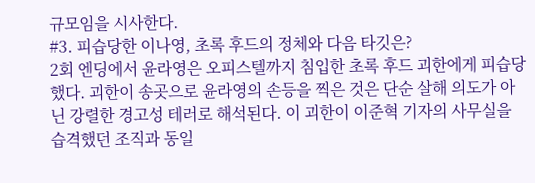규모임을 시사한다.
#3. 피습당한 이나영, 초록 후드의 정체와 다음 타깃은?
2회 엔딩에서 윤라영은 오피스텔까지 침입한 초록 후드 괴한에게 피습당했다. 괴한이 송곳으로 윤라영의 손등을 찍은 것은 단순 살해 의도가 아닌 강렬한 경고성 테러로 해석된다. 이 괴한이 이준혁 기자의 사무실을 습격했던 조직과 동일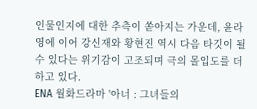인물인지에 대한 추측이 쏟아지는 가운데, 윤라영에 이어 강신재와 황현진 역시 다음 타깃이 될 수 있다는 위기감이 고조되며 극의 몰입도를 더하고 있다.
ENA 월화드라마 '아너 : 그녀들의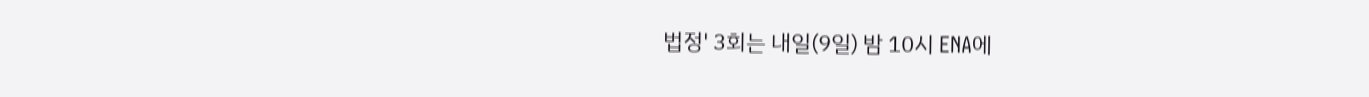법정' 3회는 내일(9일) 밤 10시 ENA에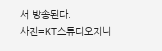서 방송된다.
사진=KT스튜디오지니